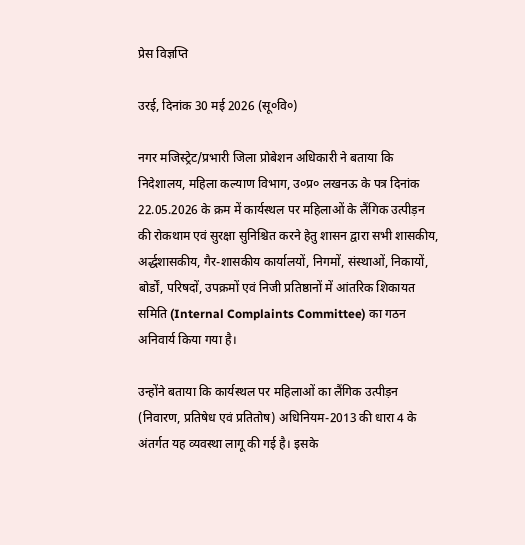प्रेस विज्ञप्ति

उरई, दिनांक 30 मई 2026 (सू०वि०)

नगर मजिस्ट्रेट/प्रभारी जिला प्रोबेशन अधिकारी ने बताया कि निदेशालय, महिला कल्याण विभाग, उ०प्र० लखनऊ के पत्र दिनांक 22.05.2026 के क्रम में कार्यस्थल पर महिलाओं के लैंगिक उत्पीड़न की रोकथाम एवं सुरक्षा सुनिश्चित करने हेतु शासन द्वारा सभी शासकीय, अर्द्धशासकीय, गैर-शासकीय कार्यालयों, निगमों, संस्थाओं, निकायों, बोर्डों, परिषदों, उपक्रमों एवं निजी प्रतिष्ठानों में आंतरिक शिकायत समिति (Internal Complaints Committee) का गठन अनिवार्य किया गया है।

उन्होंने बताया कि कार्यस्थल पर महिलाओं का लैंगिक उत्पीड़न (निवारण, प्रतिषेध एवं प्रतितोष) अधिनियम-2013 की धारा 4 के अंतर्गत यह व्यवस्था लागू की गई है। इसके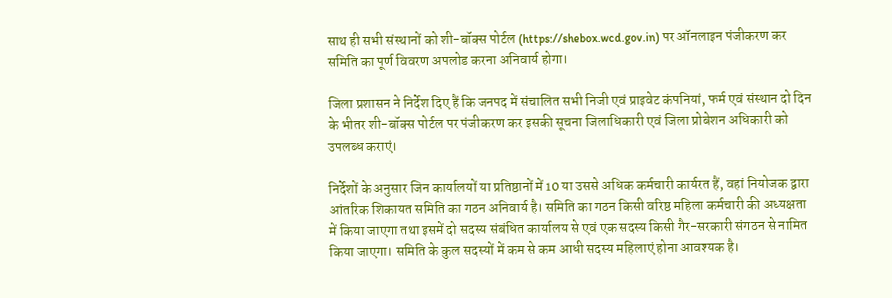साथ ही सभी संस्थानों को शी-बॉक्स पोर्टल (https://shebox.wcd.gov.in) पर ऑनलाइन पंजीकरण कर समिति का पूर्ण विवरण अपलोड करना अनिवार्य होगा।

जिला प्रशासन ने निर्देश दिए हैं कि जनपद में संचालित सभी निजी एवं प्राइवेट कंपनियां, फर्म एवं संस्थान दो दिन के भीतर शी-बॉक्स पोर्टल पर पंजीकरण कर इसकी सूचना जिलाधिकारी एवं जिला प्रोबेशन अधिकारी को उपलब्ध कराएं।

निर्देशों के अनुसार जिन कार्यालयों या प्रतिष्ठानों में 10 या उससे अधिक कर्मचारी कार्यरत हैं, वहां नियोजक द्वारा आंतरिक शिकायत समिति का गठन अनिवार्य है। समिति का गठन किसी वरिष्ठ महिला कर्मचारी की अध्यक्षता में किया जाएगा तथा इसमें दो सदस्य संबंधित कार्यालय से एवं एक सदस्य किसी गैर-सरकारी संगठन से नामित किया जाएगा। समिति के कुल सदस्यों में कम से कम आधी सदस्य महिलाएं होना आवश्यक है।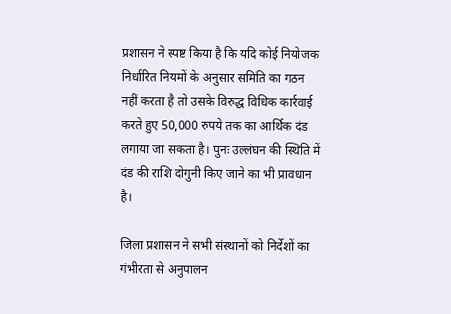प्रशासन ने स्पष्ट किया है कि यदि कोई नियोजक निर्धारित नियमों के अनुसार समिति का गठन नहीं करता है तो उसके विरुद्ध विधिक कार्रवाई करते हुए 50,000 रुपये तक का आर्थिक दंड लगाया जा सकता है। पुनः उल्लंघन की स्थिति में दंड की राशि दोगुनी किए जाने का भी प्रावधान है।

जिला प्रशासन ने सभी संस्थानों को निर्देशों का गंभीरता से अनुपालन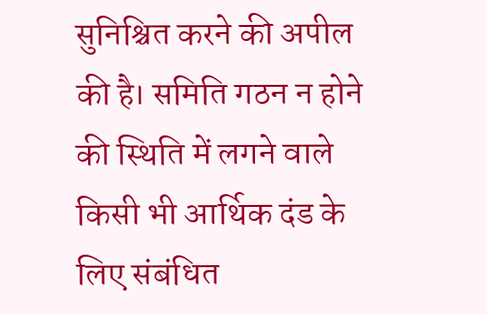सुनिश्चित करने की अपील की है। समिति गठन न होने की स्थिति में लगने वाले किसी भी आर्थिक दंड के लिए संबंधित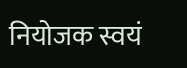नियोजक स्वयं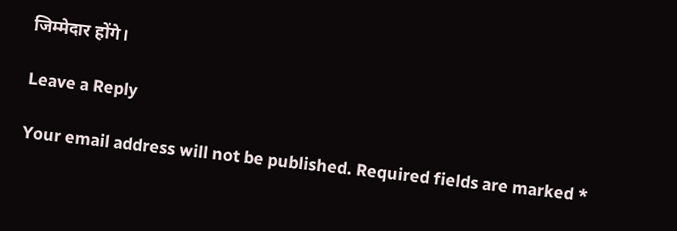जिम्मेदार होंगे।

Leave a Reply

Your email address will not be published. Required fields are marked *